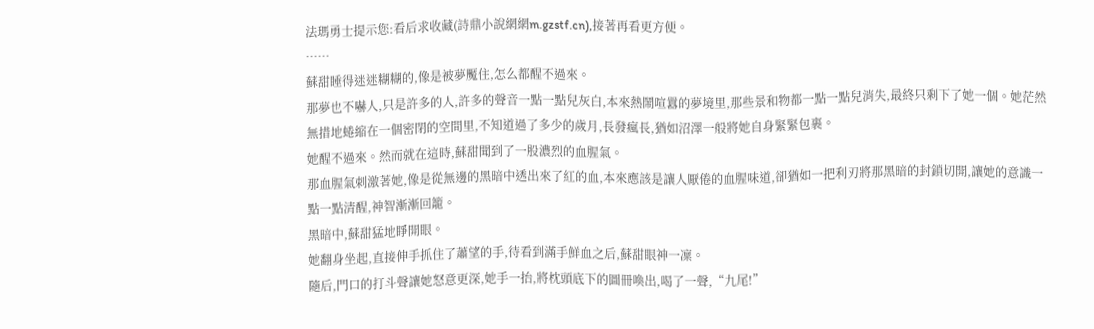法瑪勇士提示您:看后求收藏(詩鼎小說網網m.gzstf.cn),接著再看更方便。
……
蘇甜睡得迷迷糊糊的,像是被夢魘住,怎么都醒不過來。
那夢也不嚇人,只是許多的人,許多的聲音一點一點兒灰白,本來熱鬧喧囂的夢境里,那些景和物都一點一點兒消失,最終只剩下了她一個。她茫然無措地蜷縮在一個密閉的空間里,不知道過了多少的歲月,長發瘋長,猶如沼澤一般將她自身緊緊包裹。
她醒不過來。然而就在這時,蘇甜聞到了一股濃烈的血腥氣。
那血腥氣刺激著她,像是從無邊的黑暗中透出來了紅的血,本來應該是讓人厭倦的血腥味道,卻猶如一把利刃將那黑暗的封鎖切開,讓她的意識一點一點清醒,神智漸漸回籠。
黑暗中,蘇甜猛地睜開眼。
她翻身坐起,直接伸手抓住了蕭望的手,待看到滿手鮮血之后,蘇甜眼神一凜。
隨后,門口的打斗聲讓她怒意更深,她手一抬,將枕頭底下的圖冊喚出,喝了一聲,“九尾!”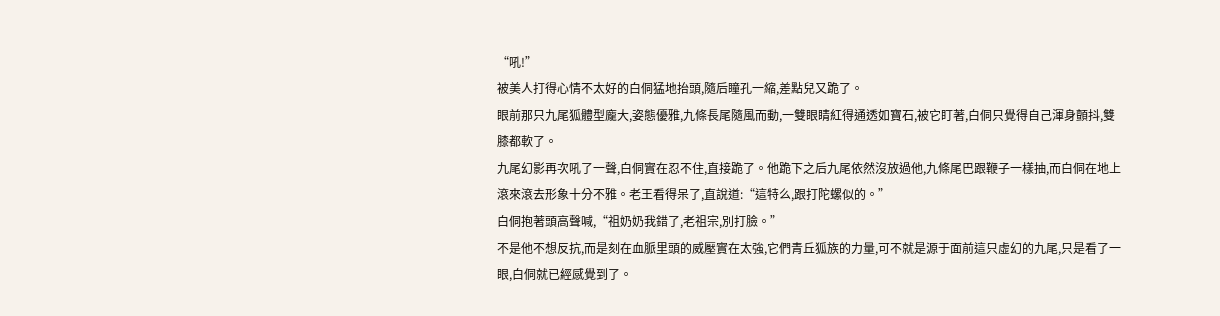“吼!”
被美人打得心情不太好的白侗猛地抬頭,隨后瞳孔一縮,差點兒又跪了。
眼前那只九尾狐體型龐大,姿態優雅,九條長尾隨風而動,一雙眼睛紅得通透如寶石,被它盯著,白侗只覺得自己渾身顫抖,雙膝都軟了。
九尾幻影再次吼了一聲,白侗實在忍不住,直接跪了。他跪下之后九尾依然沒放過他,九條尾巴跟鞭子一樣抽,而白侗在地上滾來滾去形象十分不雅。老王看得呆了,直說道:“這特么,跟打陀螺似的。”
白侗抱著頭高聲喊,“祖奶奶我錯了,老祖宗,別打臉。”
不是他不想反抗,而是刻在血脈里頭的威壓實在太強,它們青丘狐族的力量,可不就是源于面前這只虛幻的九尾,只是看了一眼,白侗就已經感覺到了。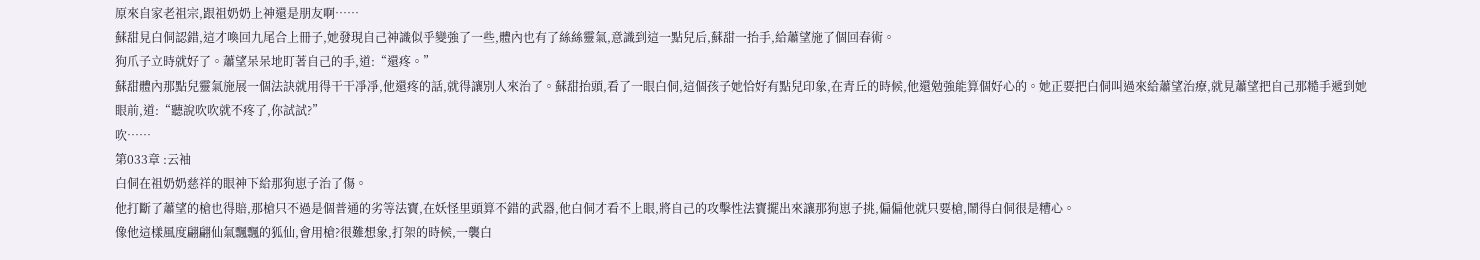原來自家老祖宗,跟祖奶奶上神還是朋友啊……
蘇甜見白侗認錯,這才喚回九尾合上冊子,她發現自己神識似乎變強了一些,體內也有了絲絲靈氣,意識到這一點兒后,蘇甜一抬手,給蕭望施了個回春術。
狗爪子立時就好了。蕭望呆呆地盯著自己的手,道:“還疼。”
蘇甜體內那點兒靈氣施展一個法訣就用得干干凈凈,他還疼的話,就得讓別人來治了。蘇甜抬頭,看了一眼白侗,這個孩子她恰好有點兒印象,在青丘的時候,他還勉強能算個好心的。她正要把白侗叫過來給蕭望治療,就見蕭望把自己那糙手遞到她眼前,道:“聽說吹吹就不疼了,你試試?”
吹……
第033章 :云袖
白侗在祖奶奶慈祥的眼神下給那狗崽子治了傷。
他打斷了蕭望的槍也得賠,那槍只不過是個普通的劣等法寶,在妖怪里頭算不錯的武器,他白侗才看不上眼,將自己的攻擊性法寶擺出來讓那狗崽子挑,偏偏他就只要槍,鬧得白侗很是糟心。
像他這樣風度翩翩仙氣飄飄的狐仙,會用槍?很難想象,打架的時候,一襲白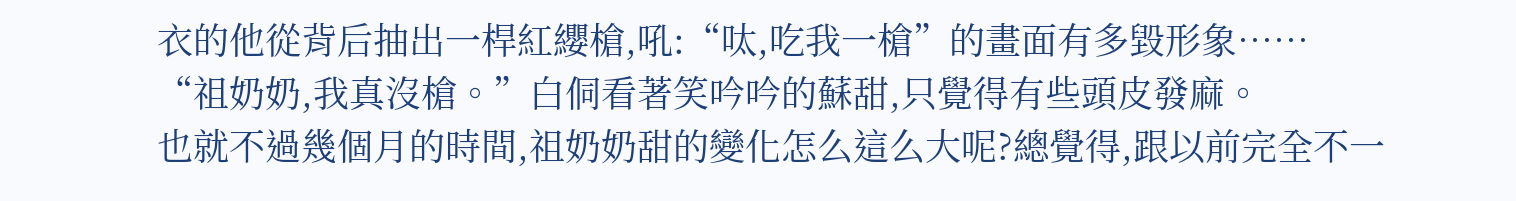衣的他從背后抽出一桿紅纓槍,吼:“呔,吃我一槍”的畫面有多毀形象……
“祖奶奶,我真沒槍。”白侗看著笑吟吟的蘇甜,只覺得有些頭皮發麻。
也就不過幾個月的時間,祖奶奶甜的變化怎么這么大呢?總覺得,跟以前完全不一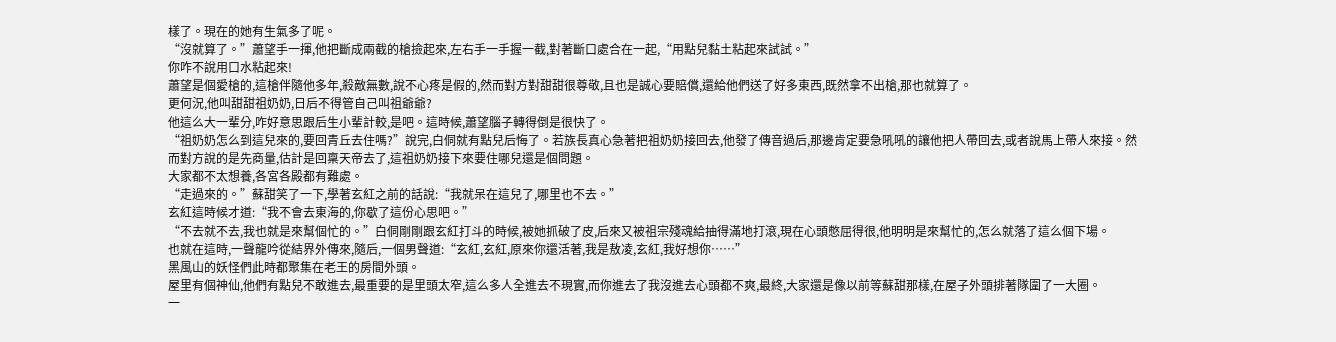樣了。現在的她有生氣多了呢。
“沒就算了。”蕭望手一揮,他把斷成兩截的槍撿起來,左右手一手握一截,對著斷口處合在一起,“用點兒黏土粘起來試試。”
你咋不說用口水粘起來!
蕭望是個愛槍的,這槍伴隨他多年,殺敵無數,說不心疼是假的,然而對方對甜甜很尊敬,且也是誠心要賠償,還給他們送了好多東西,既然拿不出槍,那也就算了。
更何況,他叫甜甜祖奶奶,日后不得管自己叫祖爺爺?
他這么大一輩分,咋好意思跟后生小輩計較,是吧。這時候,蕭望腦子轉得倒是很快了。
“祖奶奶怎么到這兒來的,要回青丘去住嗎?”說完,白侗就有點兒后悔了。若族長真心急著把祖奶奶接回去,他發了傳音過后,那邊肯定要急吼吼的讓他把人帶回去,或者說馬上帶人來接。然而對方說的是先商量,估計是回稟天帝去了,這祖奶奶接下來要住哪兒還是個問題。
大家都不太想養,各宮各殿都有難處。
“走過來的。”蘇甜笑了一下,學著玄紅之前的話說:“我就呆在這兒了,哪里也不去。”
玄紅這時候才道:“我不會去東海的,你歇了這份心思吧。”
“不去就不去,我也就是來幫個忙的。”白侗剛剛跟玄紅打斗的時候,被她抓破了皮,后來又被祖宗殘魂給抽得滿地打滾,現在心頭憋屈得很,他明明是來幫忙的,怎么就落了這么個下場。
也就在這時,一聲龍吟從結界外傳來,隨后,一個男聲道:“玄紅,玄紅,原來你還活著,我是敖凌,玄紅,我好想你……”
黑風山的妖怪們此時都聚集在老王的房間外頭。
屋里有個神仙,他們有點兒不敢進去,最重要的是里頭太窄,這么多人全進去不現實,而你進去了我沒進去心頭都不爽,最終,大家還是像以前等蘇甜那樣,在屋子外頭排著隊圍了一大圈。
一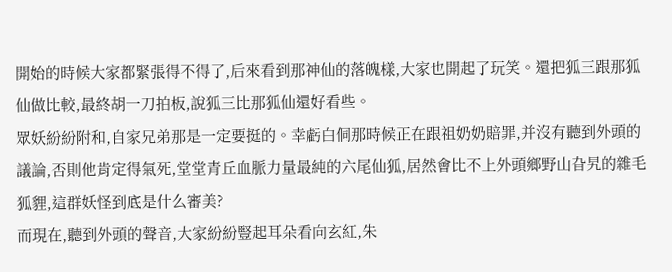開始的時候大家都緊張得不得了,后來看到那神仙的落魄樣,大家也開起了玩笑。還把狐三跟那狐仙做比較,最終胡一刀拍板,說狐三比那狐仙還好看些。
眾妖紛紛附和,自家兄弟那是一定要挺的。幸虧白侗那時候正在跟祖奶奶賠罪,并沒有聽到外頭的議論,否則他肯定得氣死,堂堂青丘血脈力量最純的六尾仙狐,居然會比不上外頭鄉野山旮旯的雜毛狐貍,這群妖怪到底是什么審美?
而現在,聽到外頭的聲音,大家紛紛豎起耳朵看向玄紅,朱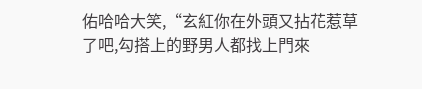佑哈哈大笑,“玄紅你在外頭又拈花惹草了吧,勾搭上的野男人都找上門來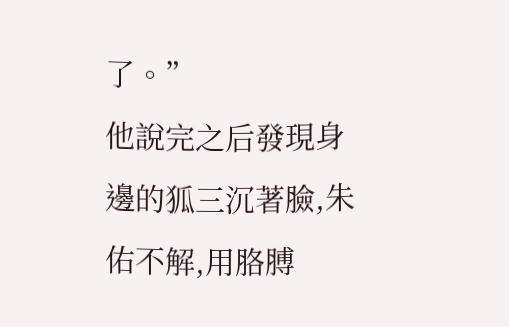了。”
他說完之后發現身邊的狐三沉著臉,朱佑不解,用胳膊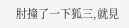肘撞了一下狐三,就見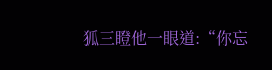狐三瞪他一眼道:“你忘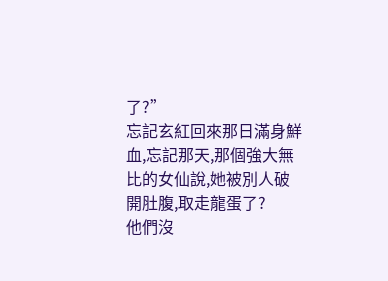了?”
忘記玄紅回來那日滿身鮮血,忘記那天,那個強大無比的女仙說,她被別人破開肚腹,取走龍蛋了?
他們沒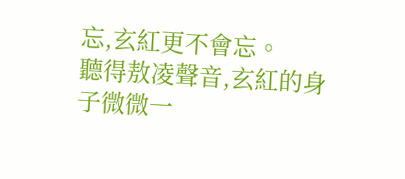忘,玄紅更不會忘。
聽得敖凌聲音,玄紅的身子微微一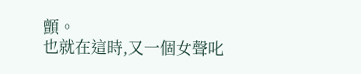顫。
也就在這時,又一個女聲叱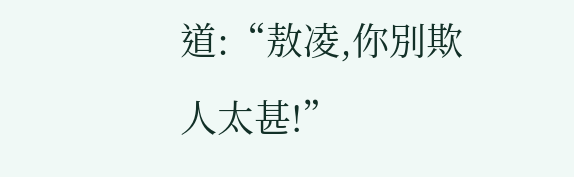道:“敖凌,你別欺人太甚!”